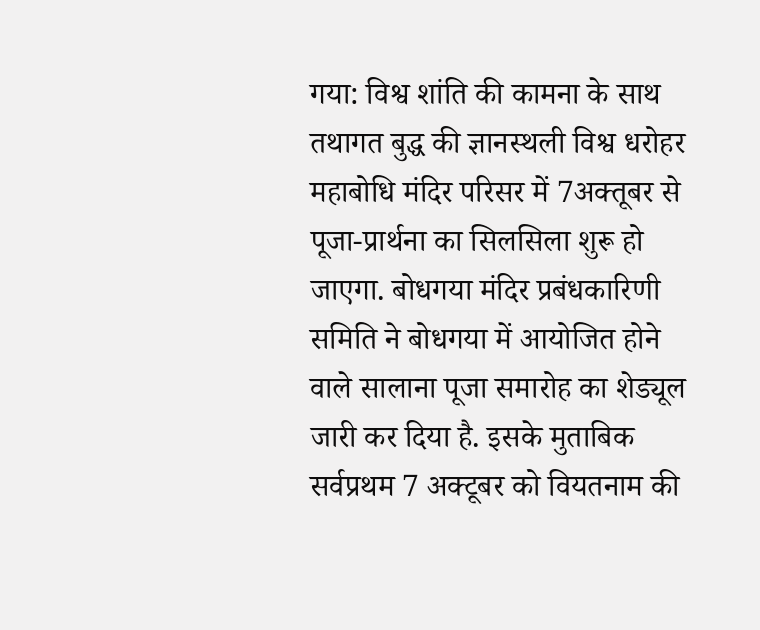गया: विश्व शांति की कामना के साथ तथागत बुद्ध की ज्ञानस्थली विश्व धरोहर महाबोधि मंदिर परिसर में 7अक्तूबर से पूजा-प्रार्थना का सिलसिला शुरू हो जाएगा. बोधगया मंदिर प्रबंधकारिणी समिति ने बोधगया में आयोजित होने वाले सालाना पूजा समारोह का शेड्यूल जारी कर दिया है. इसके मुताबिक सर्वप्रथम 7 अक्टूबर को वियतनाम की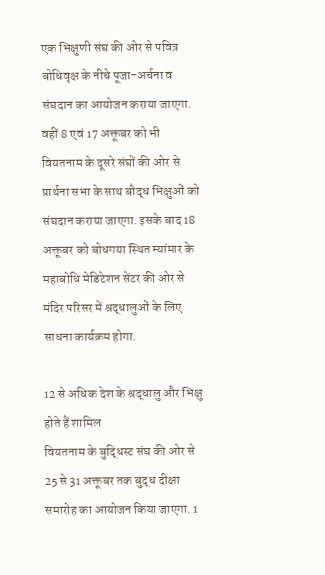एक भिक्षुणी संघ की ओर से पवित्र बोधिवृक्ष के नीचे पूजा-अर्चना व संघदान का आयोजन कराया जाएगा. वहीं 8 एवं 17 अक्तूबर को भी वियतनाम के दूसरे संघों की ओर से प्रार्थना सभा के साथ बौद्ध भिक्षुओं को संघदान कराया जाएगा. इसके बाद 18 अक्तूबर को बोधगया स्थित म्यांमार के महाबोधि मेडिटेशन सेंटर की ओर से मंदिर परिसर में श्रद्धालुओं के लिए साधना कार्यक्रम होगा.

12 से अधिक देश के श्रद्धालु और भिक्षु होते हैं शामिल
वियतनाम के बुद्धिस्ट संघ की ओर से 25 से 31 अक्तूबर तक बुद्ध दीक्षा समारोह का आयोजन किया जाएगा. 1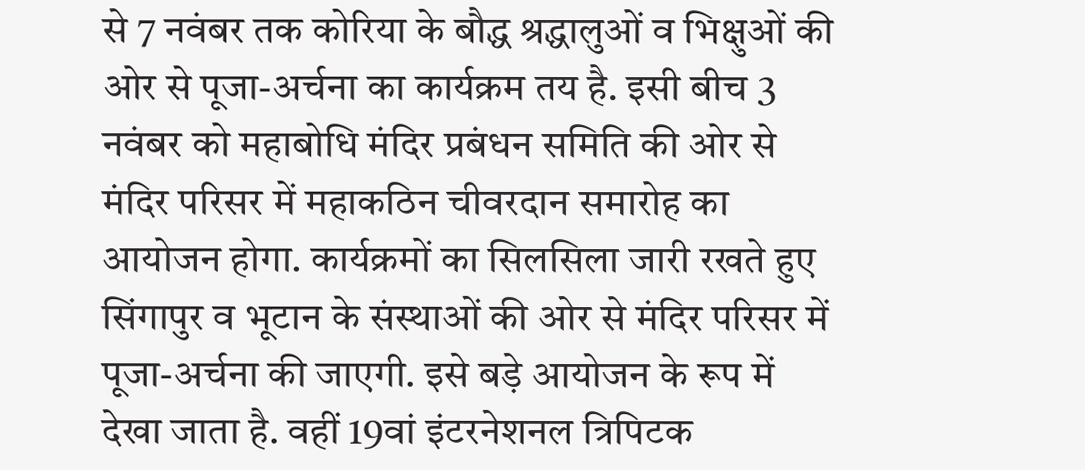से 7 नवंबर तक कोरिया के बौद्ध श्रद्धालुओं व भिक्षुओं की ओर से पूजा-अर्चना का कार्यक्रम तय है. इसी बीच 3 नवंबर को महाबोधि मंदिर प्रबंधन समिति की ओर से मंदिर परिसर में महाकठिन चीवरदान समारोह का आयोजन होगा. कार्यक्रमों का सिलसिला जारी रखते हुए सिंगापुर व भूटान के संस्थाओं की ओर से मंदिर परिसर में पूजा-अर्चना की जाएगी. इसे बड़े आयोजन के रूप में देखा जाता है. वहीं 19वां इंटरनेशनल त्रिपिटक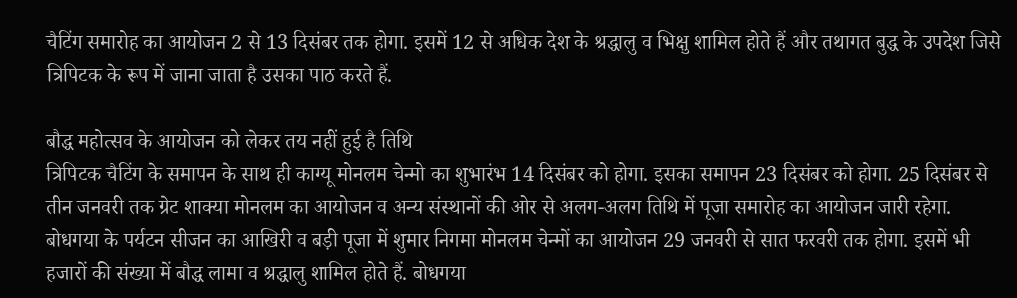चैटिंग समारोह का आयोजन 2 से 13 दिसंबर तक होगा. इसमें 12 से अधिक देश के श्रद्धालु व भिक्षु शामिल होते हैं और तथागत बुद्ध के उपदेश जिसे त्रिपिटक के रूप में जाना जाता है उसका पाठ करते हैं.

बौद्ध महोत्सव के आयोजन को लेकर तय नहीं हुई है तिथि
त्रिपिटक चैटिंग के समापन के साथ ही काग्यू मोनलम चेन्मो का शुभारंभ 14 दिसंबर को होगा. इसका समापन 23 दिसंबर को होगा. 25 दिसंबर से तीन जनवरी तक ग्रेट शाक्या मोनलम का आयोजन व अन्य संस्थानों की ओर से अलग-अलग तिथि में पूजा समारोह का आयोजन जारी रहेगा. बोधगया के पर्यटन सीजन का आखिरी व बड़ी पूजा में शुमार निगमा मोनलम चेन्मों का आयोजन 29 जनवरी से सात फरवरी तक होगा. इसमें भी हजारों की संख्या में बौद्ध लामा व श्रद्धालु शामिल होते हैं. बोधगया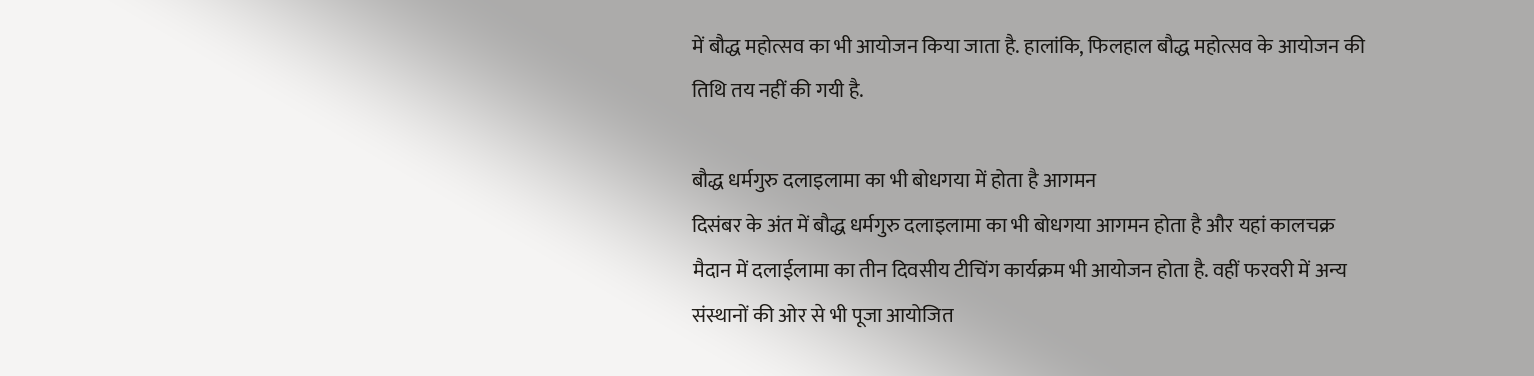में बौद्ध महोत्सव का भी आयोजन किया जाता है. हालांकि, फिलहाल बौद्ध महोत्सव के आयोजन की तिथि तय नहीं की गयी है.

बौद्ध धर्मगुरु दलाइलामा का भी बोधगया में होता है आगमन
दिसंबर के अंत में बौद्ध धर्मगुरु दलाइलामा का भी बोधगया आगमन होता है और यहां कालचक्र मैदान में दलाईलामा का तीन दिवसीय टीचिंग कार्यक्रम भी आयोजन होता है. वहीं फरवरी में अन्य संस्थानों की ओर से भी पूजा आयोजित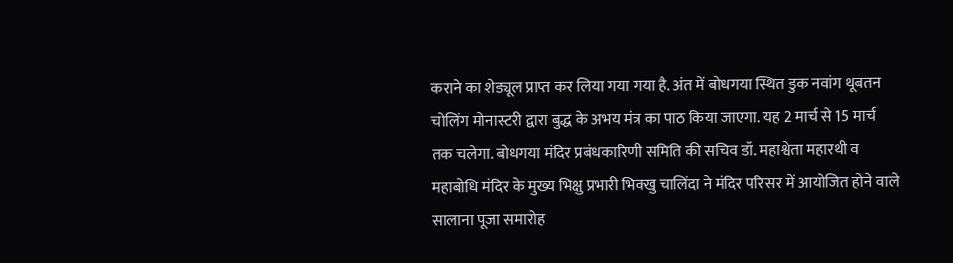कराने का शेड्यूल प्राप्त कर लिया गया गया है. अंत में बोधगया स्थित डुक नवांग थूबतन चोलिंग मोनास्टरी द्वारा बुद्ध के अभय मंत्र का पाठ किया जाएगा. यह 2 मार्च से 15 मार्च तक चलेगा. बोधगया मंदिर प्रबंधकारिणी समिति की सचिव डॉ. महाश्वेता महारथी व महाबोधि मंदिर के मुख्य भिक्षु प्रभारी भिक्खु चालिंदा ने मंदिर परिसर में आयोजित होने वाले सालाना पूजा समारोह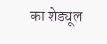का शेड्यूल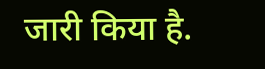जारी किया है.